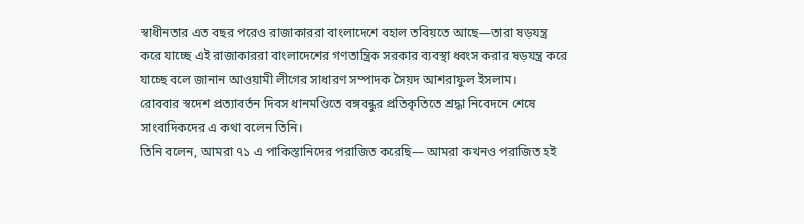স্বাধীনতার এত বছর পরেও রাজাকাররা বাংলাদেশে বহাল তবিয়তে আছে—তারা ষড়যন্ত্র করে যাচ্ছে এই রাজাকাররা বাংলাদেশের গণতান্ত্রিক সরকার ব্যবস্থা ধ্বংস করার ষড়যন্ত্র করে যাচ্ছে বলে জানান আওয়ামী লীগের সাধারণ সম্পাদক সৈয়দ আশরাফুল ইসলাম।
রোববার স্বদেশ প্রত্যাবর্তন দিবস ধানমণ্ডিতে বঙ্গবন্ধুর প্রতিকৃতিতে শ্রদ্ধা নিবেদনে শেষে সাংবাদিকদের এ কথা বলেন তিনি।
তিনি বলেন, আমরা ৭১ এ পাকিস্তানিদের পরাজিত করেছি— আমরা কখনও পরাজিত হই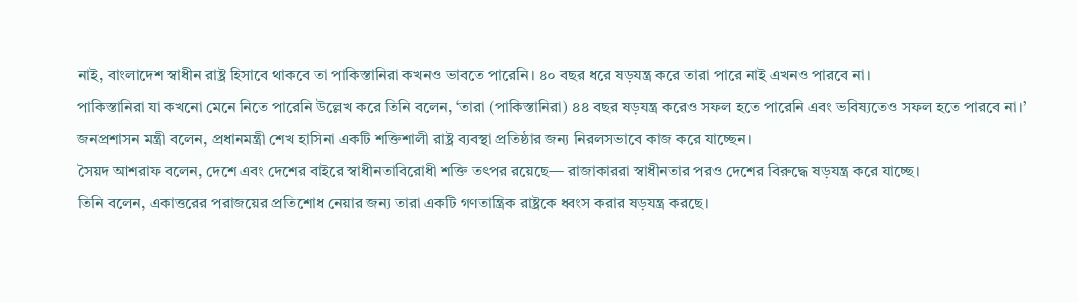নাই, বাংলাদেশ স্বাধীন রাষ্ট্র হিসাবে থাকবে তা পাকিস্তানিরা কখনও ভাবতে পারেনি। ৪০ বছর ধরে ষড়যন্ত্র করে তারা পারে নাই এখনও পারবে না।
পাকিস্তানিরা যা কখনো মেনে নিতে পারেনি উল্লেখ করে তিনি বলেন, ‘তারা (পাকিস্তানিরা) ৪৪ বছর ষড়যন্ত্র করেও সফল হতে পারেনি এবং ভবিষ্যতেও সফল হতে পারবে না।’
জনপ্রশাসন মন্ত্রী বলেন, প্রধানমন্ত্রী শেখ হাসিনা একটি শক্তিশালী রাষ্ট্র ব্যবস্থা প্রতিষ্ঠার জন্য নিরলসভাবে কাজ করে যাচ্ছেন।
সৈয়দ আশরাফ বলেন, দেশে এবং দেশের বাইরে স্বাধীনতাবিরোধী শক্তি তৎপর রয়েছে— রাজাকাররা স্বাধীনতার পরও দেশের বিরুদ্ধে ষড়যন্ত্র করে যাচ্ছে।
তিনি বলেন, একাত্তরের পরাজয়ের প্রতিশোধ নেয়ার জন্য তারা একটি গণতান্ত্রিক রাষ্ট্রকে ধ্বংস করার ষড়যন্ত্র করছে।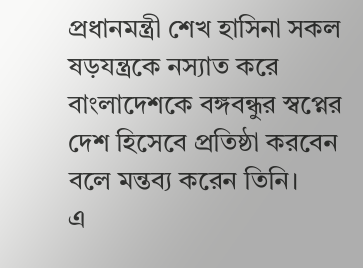প্রধানমন্ত্রী শেখ হাসিনা সকল ষড়যন্ত্রকে নস্যাত করে বাংলাদেশকে বঙ্গবন্ধুর স্বপ্নের দেশ হিসেবে প্রতিষ্ঠা করবেন বলে মন্তব্য করেন তিনি।
এ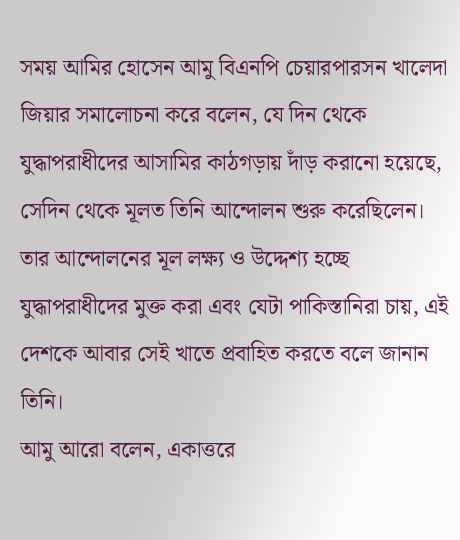সময় আমির হোসেন আমু বিএনপি চেয়ারপারসন খালেদা জিয়ার সমালোচনা করে বলেন, যে দিন থেকে যুদ্ধাপরাধীদের আসামির কাঠগড়ায় দাঁড় করানো হয়েছে, সেদিন থেকে মূলত তিনি আন্দোলন শুরু করেছিলেন।
তার আন্দোলনের মূল লক্ষ্য ও উদ্দেশ্য হচ্ছে যুদ্ধাপরাধীদের মুক্ত করা এবং যেটা পাকিস্তানিরা চায়, এই দেশকে আবার সেই খাতে প্রবাহিত করতে বলে জানান তিনি।
আমু আরো বলেন, একাত্তরে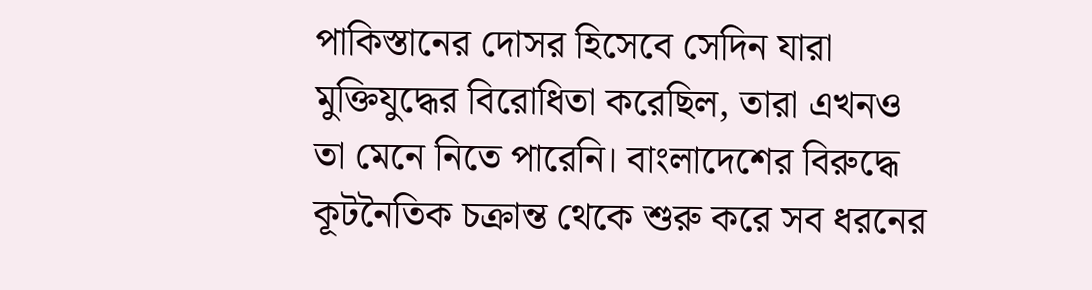পাকিস্তানের দোসর হিসেবে সেদিন যারা মুক্তিযুদ্ধের বিরোধিতা করেছিল, তারা এখনও তা মেনে নিতে পারেনি। বাংলাদেশের বিরুদ্ধে কূটনৈতিক চক্রান্ত থেকে শুরু করে সব ধরনের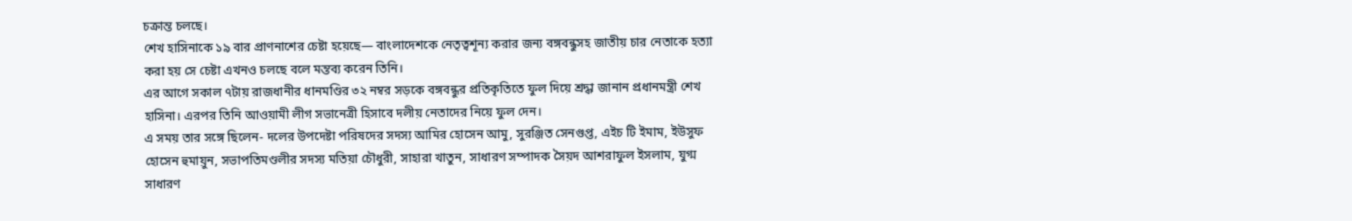চক্রান্ত চলছে।
শেখ হাসিনাকে ১৯ বার প্রাণনাশের চেষ্টা হয়েছে— বাংলাদেশকে নেতৃত্বশূন্য করার জন্য বঙ্গবন্ধুসহ জাতীয় চার নেতাকে হত্যা করা হয় সে চেষ্টা এখনও চলছে বলে মন্তব্য করেন তিনি।
এর আগে সকাল ৭টায় রাজধানীর ধানমণ্ডির ৩২ নম্বর সড়কে বঙ্গবন্ধুর প্রতিকৃতিতে ফুল দিয়ে শ্রদ্ধা জানান প্রধানমন্ত্রী শেখ হাসিনা। এরপর তিনি আওয়ামী লীগ সভানেত্রী হিসাবে দলীয় নেতাদের নিয়ে ফুল দেন।
এ সময় তার সঙ্গে ছিলেন- দলের উপদেষ্টা পরিষদের সদস্য আমির হোসেন আমু, সুরঞ্জিত সেনগুপ্ত, এইচ টি ইমাম, ইউসুফ হোসেন হুমায়ুন, সভাপতিমণ্ডলীর সদস্য মতিয়া চৌধুরী, সাহারা খাতুন, সাধারণ সম্পাদক সৈয়দ আশরাফুল ইসলাম, যুগ্ম সাধারণ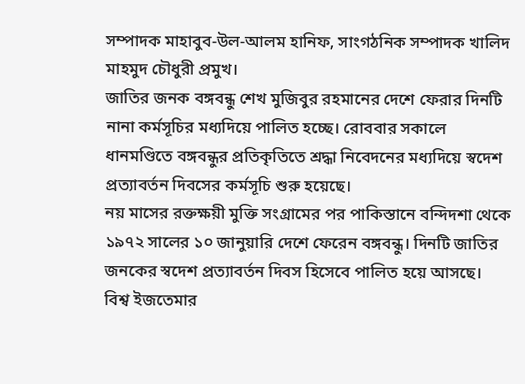সম্পাদক মাহাবুব-উল-আলম হানিফ, সাংগঠনিক সম্পাদক খালিদ মাহমুদ চৌধুরী প্রমুখ।
জাতির জনক বঙ্গবন্ধু শেখ মুজিবুর রহমানের দেশে ফেরার দিনটি নানা কর্মসূচির মধ্যদিয়ে পালিত হচ্ছে। রোববার সকালে ধানমণ্ডিতে বঙ্গবন্ধুর প্রতিকৃতিতে শ্রদ্ধা নিবেদনের মধ্যদিয়ে স্বদেশ প্রত্যাবর্তন দিবসের কর্মসূচি শুরু হয়েছে।
নয় মাসের রক্তক্ষয়ী মুক্তি সংগ্রামের পর পাকিস্তানে বন্দিদশা থেকে ১৯৭২ সালের ১০ জানুয়ারি দেশে ফেরেন বঙ্গবন্ধু। দিনটি জাতির জনকের স্বদেশ প্রত্যাবর্তন দিবস হিসেবে পালিত হয়ে আসছে।
বিশ্ব ইজতেমার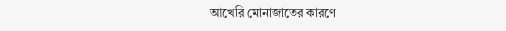আখেরি মোনাজাতের কারণে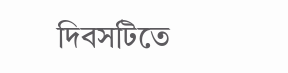দিবসটিতে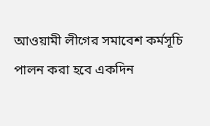আওয়ামী লীগের সমাবেশ কর্মসূচি পালন করা হবে একদিন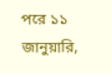পরে ১১ জানুয়ারি,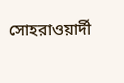সোহরাওয়ার্দী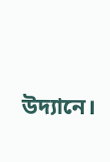উদ্যানে।